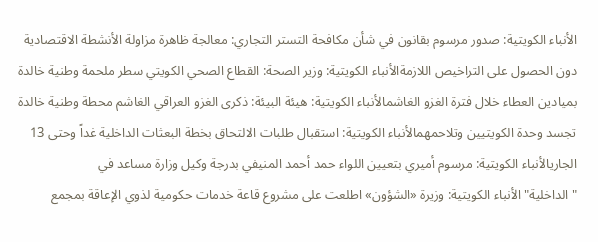الأنباء الكويتية: صدور مرسوم بقانون في شأن مكافحة التستر التجاري: معالجة ظاهرة مزاولة الأنشطة الاقتصادية دون الحصول على التراخيص اللازمةالأنباء الكويتية: وزير الصحة: القطاع الصحي الكويتي سطر ملحمة وطنية خالدة بميادين العطاء خلال فترة الغزو الغاشمالأنباء الكويتية: هيئة البيئة: ذكرى الغزو العراقي الغاشم محطة وطنية خالدة تجسد وحدة الكويتيين وتلاحمهمالأنباء الكويتية: استقبال طلبات الالتحاق بخطة البعثات الداخلية غداً وحتى 13 الجاريالأنباء الكويتية: مرسوم أميري بتعيين اللواء حمد أحمد المنيفي بدرجة وكيل وزارة مساعد في "الداخلية"الأنباء الكويتية: وزيرة «الشؤون» اطلعت على مشروع قاعة خدمات حكومية لذوي الإعاقة بمجمع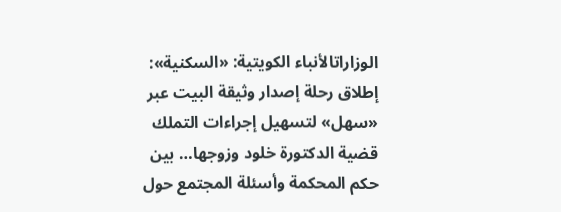الوزاراتالأنباء الكويتية: «السكنية»: إطلاق رحلة إصدار وثيقة البيت عبر «سهل» لتسهيل إجراءات التملك
قضية الدكتورة خلود وزوجها… بين حكم المحكمة وأسئلة المجتمع حول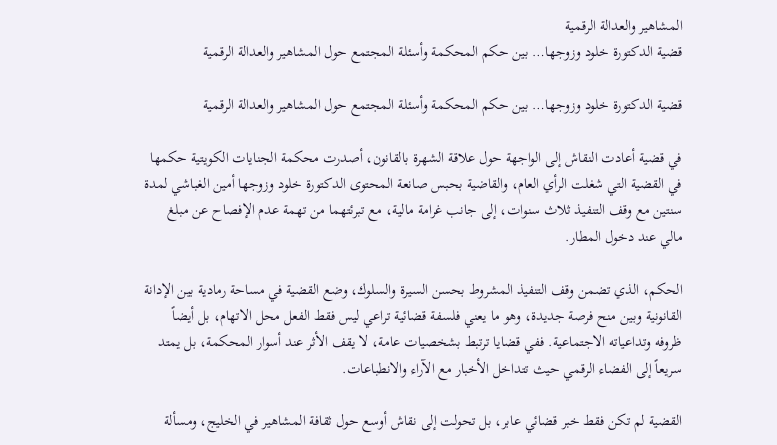المشاهير والعدالة الرقمية
قضية الدكتورة خلود وزوجها… بين حكم المحكمة وأسئلة المجتمع حول المشاهير والعدالة الرقمية

قضية الدكتورة خلود وزوجها… بين حكم المحكمة وأسئلة المجتمع حول المشاهير والعدالة الرقمية

في قضية أعادت النقاش إلى الواجهة حول علاقة الشهرة بالقانون، أصدرت محكمة الجنايات الكويتية حكمها في القضية التي شغلت الرأي العام، والقاضية بحبس صانعة المحتوى الدكتورة خلود وزوجها أمين الغباشي لمدة سنتين مع وقف التنفيذ ثلاث سنوات، إلى جانب غرامة مالية، مع تبرئتهما من تهمة عدم الإفصاح عن مبلغ مالي عند دخول المطار.

الحكم، الذي تضمن وقف التنفيذ المشروط بحسن السيرة والسلوك، وضع القضية في مساحة رمادية بين الإدانة القانونية وبين منح فرصة جديدة، وهو ما يعني فلسفة قضائية تراعي ليس فقط الفعل محل الاتهام، بل أيضاً ظروفه وتداعياته الاجتماعية. ففي قضايا ترتبط بشخصيات عامة، لا يقف الأثر عند أسوار المحكمة، بل يمتد سريعاً إلى الفضاء الرقمي حيث تتداخل الأخبار مع الآراء والانطباعات.

القضية لم تكن فقط خبر قضائي عابر، بل تحولت إلى نقاش أوسع حول ثقافة المشاهير في الخليج، ومسألة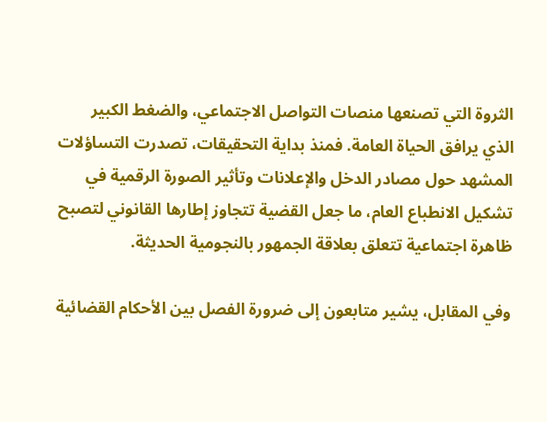الثروة التي تصنعها منصات التواصل الاجتماعي، والضغط الكبير الذي يرافق الحياة العامة. فمنذ بداية التحقيقات، تصدرت التساؤلات المشهد حول مصادر الدخل والإعلانات وتأثير الصورة الرقمية في تشكيل الانطباع العام، ما جعل القضية تتجاوز إطارها القانوني لتصبح ظاهرة اجتماعية تتعلق بعلاقة الجمهور بالنجومية الحديثة.

وفي المقابل، يشير متابعون إلى ضرورة الفصل بين الأحكام القضائية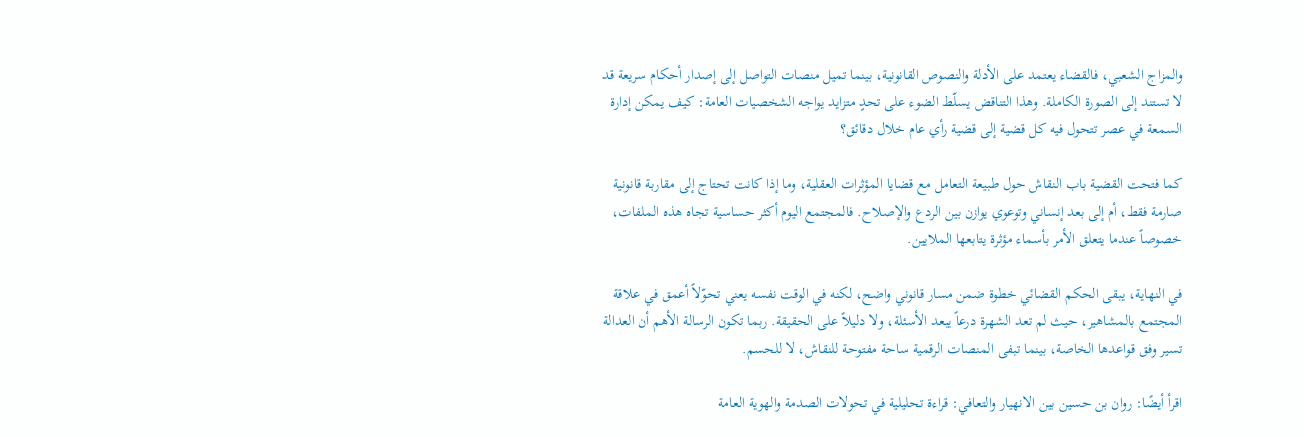والمزاج الشعبي، فالقضاء يعتمد على الأدلة والنصوص القانونية، بينما تميل منصات التواصل إلى إصدار أحكام سريعة قد لا تستند إلى الصورة الكاملة. وهذا التناقض يسلّط الضوء على تحدٍ متزايد يواجه الشخصيات العامة: كيف يمكن إدارة السمعة في عصر تتحول فيه كل قضية إلى قضية رأي عام خلال دقائق؟

كما فتحت القضية باب النقاش حول طبيعة التعامل مع قضايا المؤثرات العقلية، وما إذا كانت تحتاج إلى مقاربة قانونية صارمة فقط، أم إلى بعد إنساني وتوعوي يوازن بين الردع والإصلاح. فالمجتمع اليوم أكثر حساسية تجاه هذه الملفات، خصوصاً عندما يتعلق الأمر بأسماء مؤثرة يتابعها الملايين.

في النهاية، يبقى الحكم القضائي خطوة ضمن مسار قانوني واضح، لكنه في الوقت نفسه يعني تحوّلاً أعمق في علاقة المجتمع بالمشاهير، حيث لم تعد الشهرة درعاً يبعد الأسئلة، ولا دليلاً على الحقيقة. ربما تكون الرسالة الأهم أن العدالة تسير وفق قواعدها الخاصة، بينما تبفى المنصات الرقمية ساحة مفتوحة للنقاش، لا للحسم.

اقرأ أيضًا: روان بن حسين بين الانهيار والتعافي: قراءة تحليلية في تحولات الصدمة والهوية العامة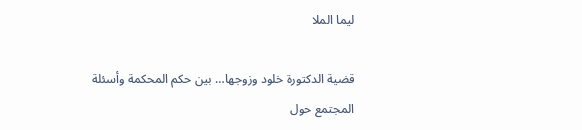ليما الملا

قضية الدكتورة خلود وزوجها… بين حكم المحكمة وأسئلة المجتمع حول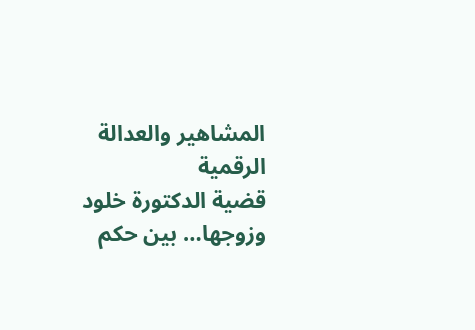المشاهير والعدالة الرقمية
قضية الدكتورة خلود وزوجها… بين حكم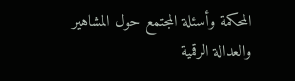المحكمة وأسئلة المجتمع حول المشاهير والعدالة الرقمية